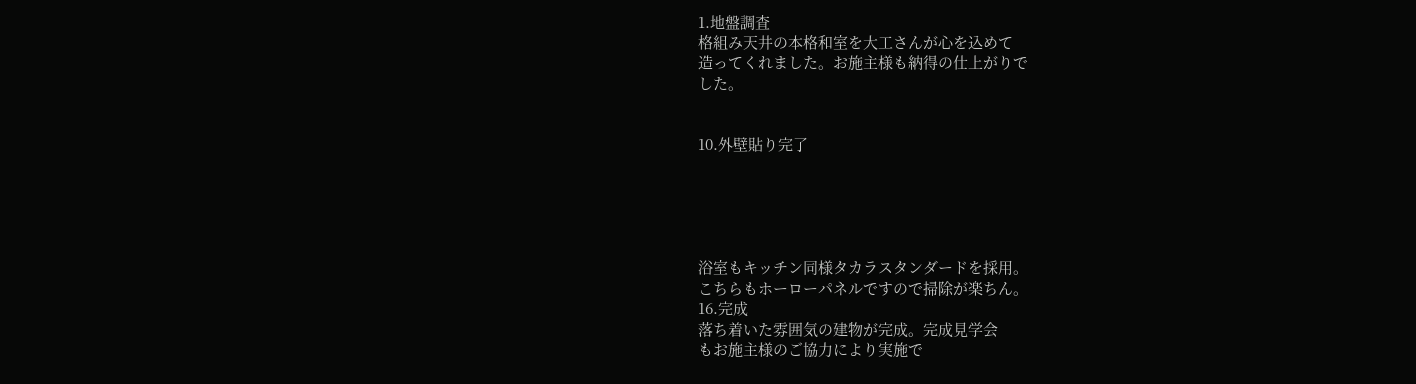1.地盤調査
格組み天井の本格和室を大工さんが心を込めて
造ってくれました。お施主様も納得の仕上がりで
した。


10.外壁貼り完了





浴室もキッチン同様タカラスタンダードを採用。
こちらもホーローパネルですので掃除が楽ちん。
16.完成
落ち着いた雰囲気の建物が完成。完成見学会
もお施主様のご協力により実施で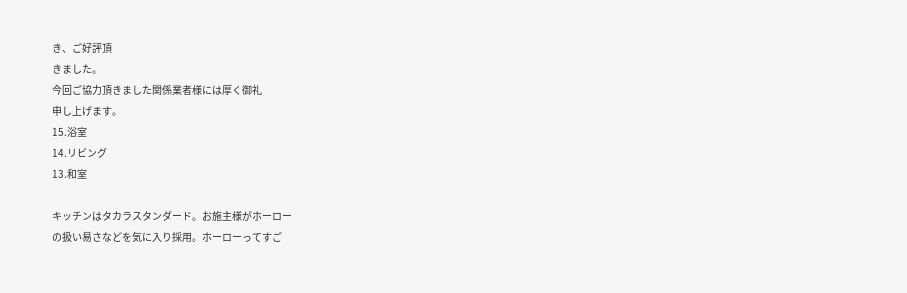き、ご好評頂
きました。
今回ご協力頂きました関係業者様には厚く御礼
申し上げます。
15.浴室
14.リビング
13.和室

キッチンはタカラスタンダード。お施主様がホーロー
の扱い易さなどを気に入り採用。ホーローってすご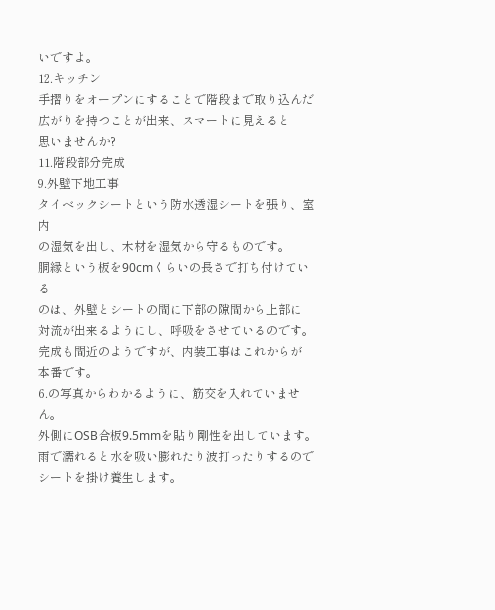いですよ。
12.キッチン
手摺りをオープンにすることで階段まで取り込んだ広がりを持つことが出来、スマートに見えると
思いませんか?
11.階段部分完成
9.外壁下地工事
タイベックシートという防水透湿シートを張り、室内
の湿気を出し、木材を湿気から守るものです。
胴縁という板を90cmくらいの長さで打ち付けている
のは、外壁とシートの間に下部の隙間から上部に
対流が出来るようにし、呼吸をさせているのです。
完成も間近のようですが、内装工事はこれからが
本番です。
6.の写真からわかるように、筋交を入れていません。
外側にOSB合板9.5mmを貼り剛性を出しています。
雨で濡れると水を吸い膨れたり波打ったりするので
シートを掛け養生します。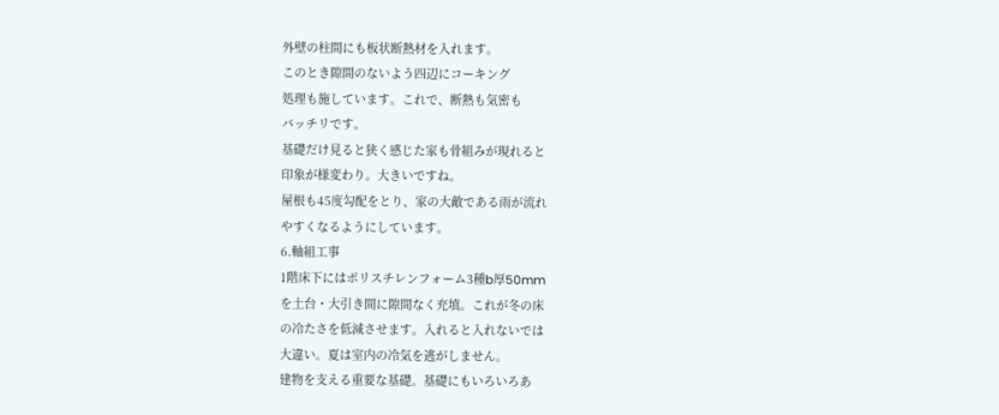外壁の柱間にも板状断熱材を入れます。
このとき隙間のないよう四辺にコーキング
処理も施しています。これで、断熱も気密も
バッチリです。
基礎だけ見ると狭く感じた家も骨組みが現れると
印象が様変わり。大きいですね。
屋根も45度勾配をとり、家の大敵である雨が流れ
やすくなるようにしています。
6.軸組工事
1階床下にはポリスチレンフォーム3種b厚50mm
を土台・大引き間に隙間なく充填。これが冬の床
の冷たさを低減させます。入れると入れないでは
大違い。夏は室内の冷気を逃がしません。
建物を支える重要な基礎。基礎にもいろいろあ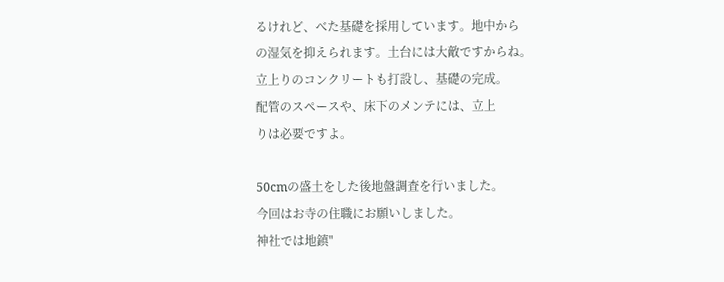るけれど、べた基礎を採用しています。地中から
の湿気を抑えられます。土台には大敵ですからね。
立上りのコンクリートも打設し、基礎の完成。
配管のスペースや、床下のメンテには、立上
りは必要ですよ。

50cmの盛土をした後地盤調査を行いました。
今回はお寺の住職にお願いしました。
神社では地鎮"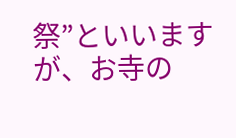祭”といいますが、お寺の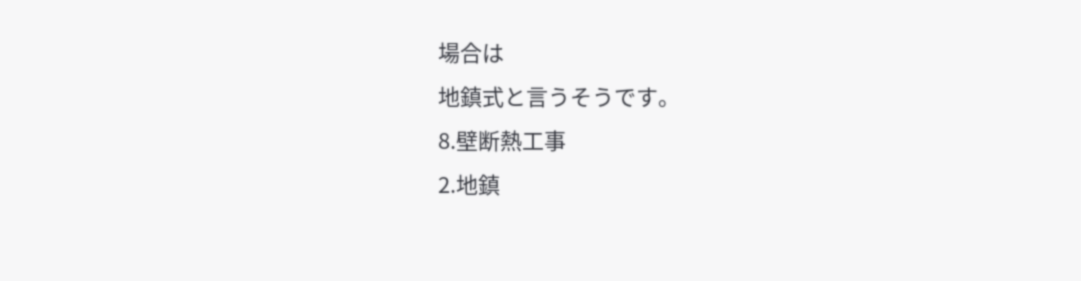場合は
地鎮式と言うそうです。
8.壁断熱工事
2.地鎮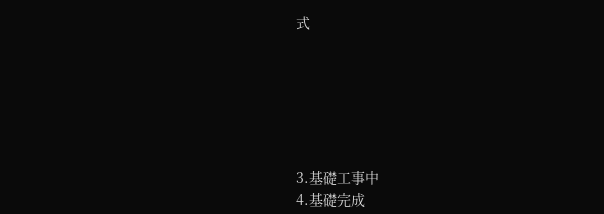式






3.基礎工事中
4.基礎完成